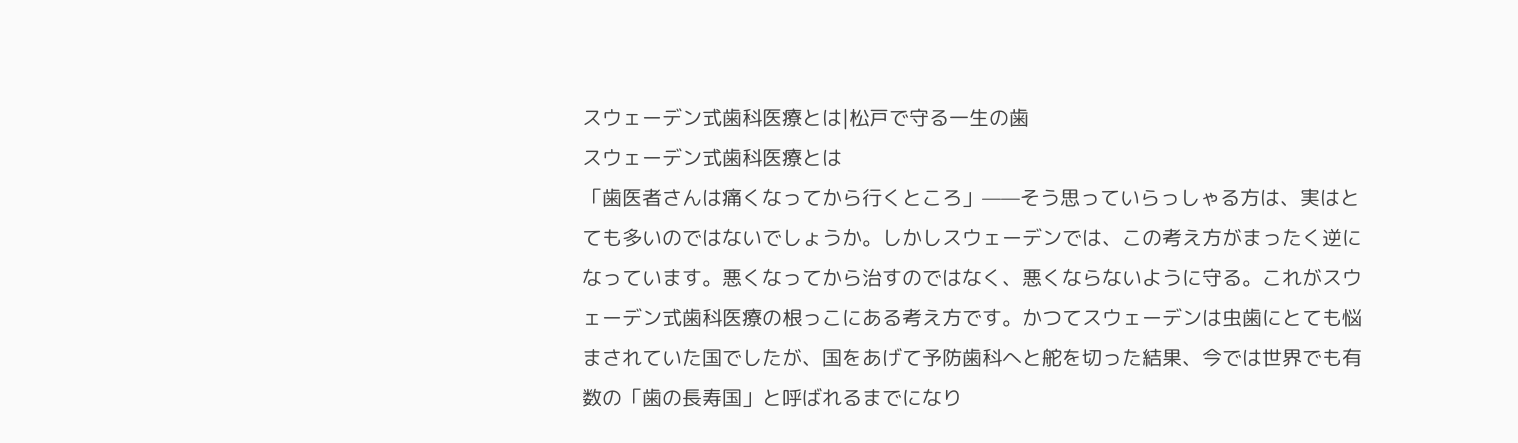スウェーデン式歯科医療とは|松戸で守る一生の歯
スウェーデン式歯科医療とは
「歯医者さんは痛くなってから行くところ」——そう思っていらっしゃる方は、実はとても多いのではないでしょうか。しかしスウェーデンでは、この考え方がまったく逆になっています。悪くなってから治すのではなく、悪くならないように守る。これがスウェーデン式歯科医療の根っこにある考え方です。かつてスウェーデンは虫歯にとても悩まされていた国でしたが、国をあげて予防歯科へと舵を切った結果、今では世界でも有数の「歯の長寿国」と呼ばれるまでになり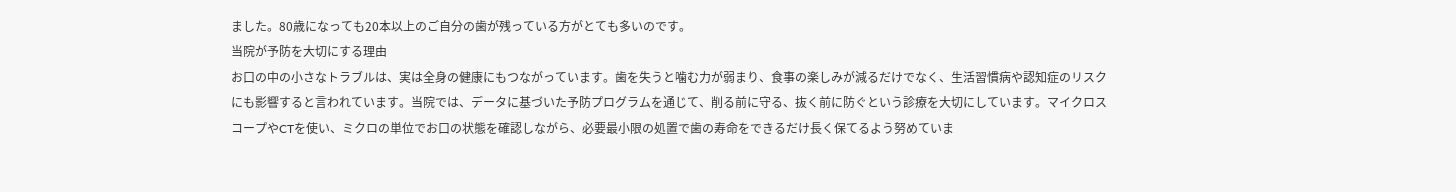ました。80歳になっても20本以上のご自分の歯が残っている方がとても多いのです。
当院が予防を大切にする理由
お口の中の小さなトラブルは、実は全身の健康にもつながっています。歯を失うと噛む力が弱まり、食事の楽しみが減るだけでなく、生活習慣病や認知症のリスクにも影響すると言われています。当院では、データに基づいた予防プログラムを通じて、削る前に守る、抜く前に防ぐという診療を大切にしています。マイクロスコープやCTを使い、ミクロの単位でお口の状態を確認しながら、必要最小限の処置で歯の寿命をできるだけ長く保てるよう努めていま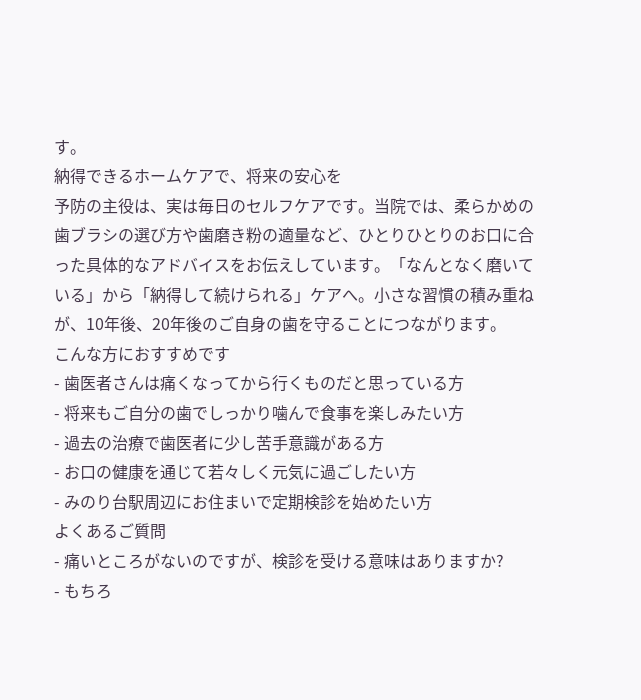す。
納得できるホームケアで、将来の安心を
予防の主役は、実は毎日のセルフケアです。当院では、柔らかめの歯ブラシの選び方や歯磨き粉の適量など、ひとりひとりのお口に合った具体的なアドバイスをお伝えしています。「なんとなく磨いている」から「納得して続けられる」ケアへ。小さな習慣の積み重ねが、10年後、20年後のご自身の歯を守ることにつながります。
こんな方におすすめです
- 歯医者さんは痛くなってから行くものだと思っている方
- 将来もご自分の歯でしっかり噛んで食事を楽しみたい方
- 過去の治療で歯医者に少し苦手意識がある方
- お口の健康を通じて若々しく元気に過ごしたい方
- みのり台駅周辺にお住まいで定期検診を始めたい方
よくあるご質問
- 痛いところがないのですが、検診を受ける意味はありますか?
- もちろ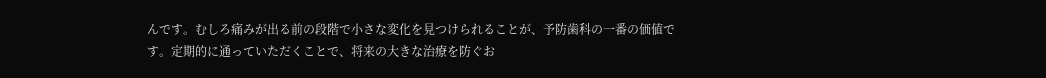んです。むしろ痛みが出る前の段階で小さな変化を見つけられることが、予防歯科の一番の価値です。定期的に通っていただくことで、将来の大きな治療を防ぐお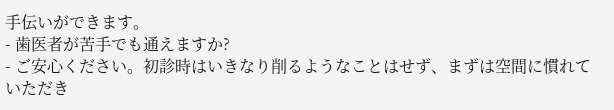手伝いができます。
- 歯医者が苦手でも通えますか?
- ご安心ください。初診時はいきなり削るようなことはせず、まずは空間に慣れていただき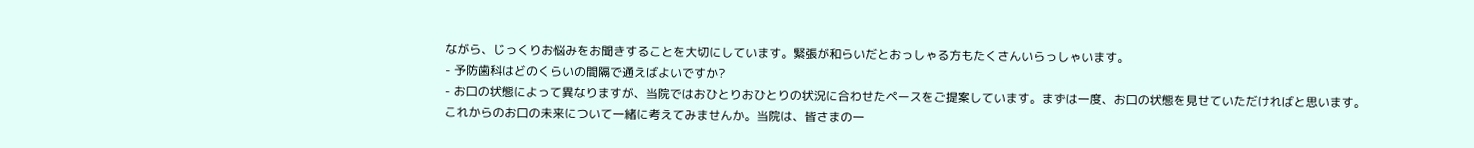ながら、じっくりお悩みをお聞きすることを大切にしています。緊張が和らいだとおっしゃる方もたくさんいらっしゃいます。
- 予防歯科はどのくらいの間隔で通えばよいですか?
- お口の状態によって異なりますが、当院ではおひとりおひとりの状況に合わせたペースをご提案しています。まずは一度、お口の状態を見せていただければと思います。
これからのお口の未来について一緒に考えてみませんか。当院は、皆さまの一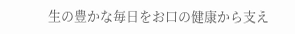生の豊かな毎日をお口の健康から支え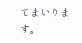てまいります。